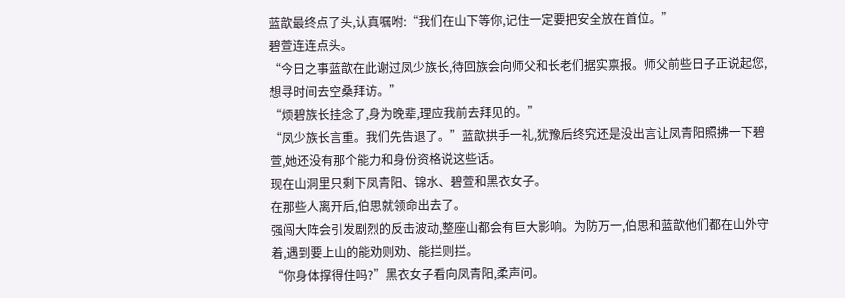蓝歆最终点了头,认真嘱咐:“我们在山下等你,记住一定要把安全放在首位。”
碧萱连连点头。
“今日之事蓝歆在此谢过凤少族长,待回族会向师父和长老们据实禀报。师父前些日子正说起您,想寻时间去空桑拜访。”
“烦碧族长挂念了,身为晚辈,理应我前去拜见的。”
“凤少族长言重。我们先告退了。”蓝歆拱手一礼,犹豫后终究还是没出言让凤青阳照拂一下碧萱,她还没有那个能力和身份资格说这些话。
现在山洞里只剩下凤青阳、锦水、碧萱和黑衣女子。
在那些人离开后,伯思就领命出去了。
强闯大阵会引发剧烈的反击波动,整座山都会有巨大影响。为防万一,伯思和蓝歆他们都在山外守着,遇到要上山的能劝则劝、能拦则拦。
“你身体撑得住吗?”黑衣女子看向凤青阳,柔声问。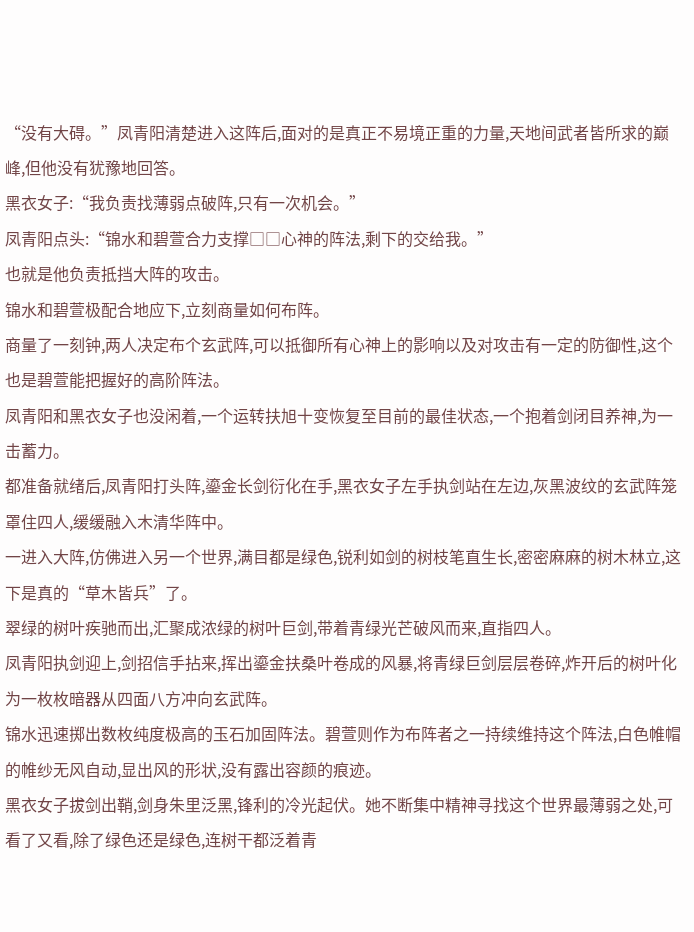“没有大碍。”凤青阳清楚进入这阵后,面对的是真正不易境正重的力量,天地间武者皆所求的巅峰,但他没有犹豫地回答。
黑衣女子:“我负责找薄弱点破阵,只有一次机会。”
凤青阳点头:“锦水和碧萱合力支撑□□心神的阵法,剩下的交给我。”
也就是他负责抵挡大阵的攻击。
锦水和碧萱极配合地应下,立刻商量如何布阵。
商量了一刻钟,两人决定布个玄武阵,可以抵御所有心神上的影响以及对攻击有一定的防御性,这个也是碧萱能把握好的高阶阵法。
凤青阳和黑衣女子也没闲着,一个运转扶旭十变恢复至目前的最佳状态,一个抱着剑闭目养神,为一击蓄力。
都准备就绪后,凤青阳打头阵,鎏金长剑衍化在手,黑衣女子左手执剑站在左边,灰黑波纹的玄武阵笼罩住四人,缓缓融入木清华阵中。
一进入大阵,仿佛进入另一个世界,满目都是绿色,锐利如剑的树枝笔直生长,密密麻麻的树木林立,这下是真的“草木皆兵”了。
翠绿的树叶疾驰而出,汇聚成浓绿的树叶巨剑,带着青绿光芒破风而来,直指四人。
凤青阳执剑迎上,剑招信手拈来,挥出鎏金扶桑叶卷成的风暴,将青绿巨剑层层卷碎,炸开后的树叶化为一枚枚暗器从四面八方冲向玄武阵。
锦水迅速掷出数枚纯度极高的玉石加固阵法。碧萱则作为布阵者之一持续维持这个阵法,白色帷帽的帷纱无风自动,显出风的形状,没有露出容颜的痕迹。
黑衣女子拔剑出鞘,剑身朱里泛黑,锋利的冷光起伏。她不断集中精神寻找这个世界最薄弱之处,可看了又看,除了绿色还是绿色,连树干都泛着青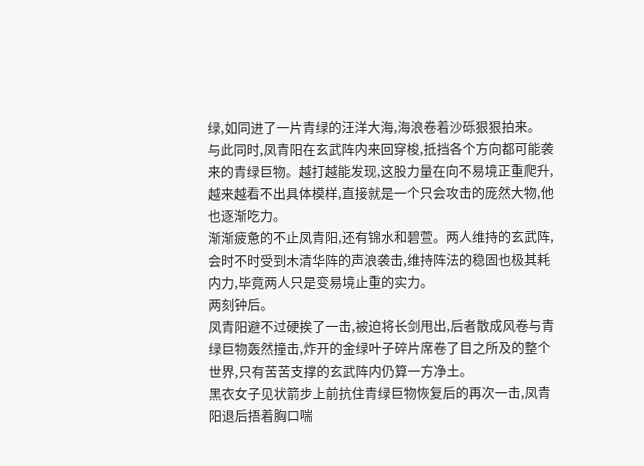绿,如同进了一片青绿的汪洋大海,海浪卷着沙砾狠狠拍来。
与此同时,凤青阳在玄武阵内来回穿梭,抵挡各个方向都可能袭来的青绿巨物。越打越能发现,这股力量在向不易境正重爬升,越来越看不出具体模样,直接就是一个只会攻击的庞然大物,他也逐渐吃力。
渐渐疲惫的不止凤青阳,还有锦水和碧萱。两人维持的玄武阵,会时不时受到木清华阵的声浪袭击,维持阵法的稳固也极其耗内力,毕竟两人只是变易境止重的实力。
两刻钟后。
凤青阳避不过硬挨了一击,被迫将长剑甩出,后者散成风卷与青绿巨物轰然撞击,炸开的金绿叶子碎片席卷了目之所及的整个世界,只有苦苦支撑的玄武阵内仍算一方净土。
黑衣女子见状箭步上前抗住青绿巨物恢复后的再次一击,凤青阳退后捂着胸口喘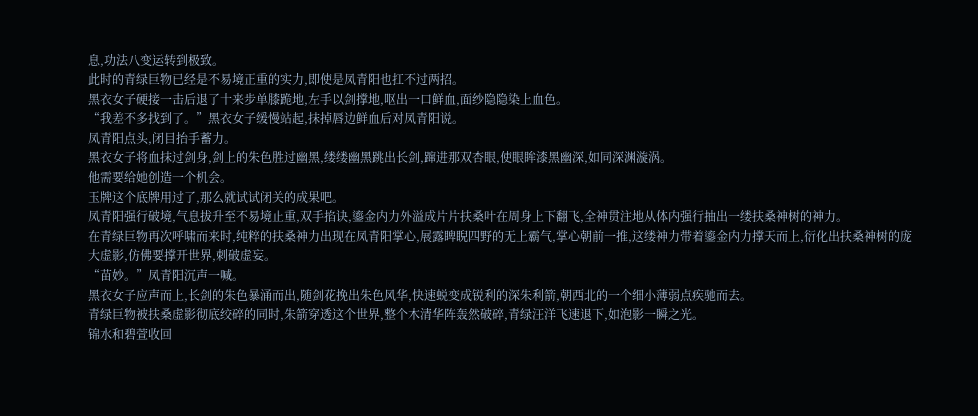息,功法八变运转到极致。
此时的青绿巨物已经是不易境正重的实力,即使是凤青阳也扛不过两招。
黑衣女子硬接一击后退了十来步单膝跪地,左手以剑撑地,呕出一口鲜血,面纱隐隐染上血色。
“我差不多找到了。”黑衣女子缓慢站起,抹掉唇边鲜血后对凤青阳说。
凤青阳点头,闭目抬手蓄力。
黑衣女子将血抹过剑身,剑上的朱色胜过幽黑,缕缕幽黑跳出长剑,蹿进那双杏眼,使眼眸漆黑幽深,如同深渊漩涡。
他需要给她创造一个机会。
玉牌这个底牌用过了,那么就试试闭关的成果吧。
凤青阳强行破境,气息拔升至不易境止重,双手掐诀,鎏金内力外溢成片片扶桑叶在周身上下翻飞,全神贯注地从体内强行抽出一缕扶桑神树的神力。
在青绿巨物再次呼啸而来时,纯粹的扶桑神力出现在凤青阳掌心,展露睥睨四野的无上霸气,掌心朝前一推,这缕神力带着鎏金内力撑天而上,衍化出扶桑神树的庞大虚影,仿佛要撑开世界,刺破虚妄。
“苗妙。”凤青阳沉声一喊。
黑衣女子应声而上,长剑的朱色暴涌而出,随剑花挽出朱色风华,快速蜕变成锐利的深朱利箭,朝西北的一个细小薄弱点疾驰而去。
青绿巨物被扶桑虚影彻底绞碎的同时,朱箭穿透这个世界,整个木清华阵轰然破碎,青绿汪洋飞速退下,如泡影一瞬之光。
锦水和碧萱收回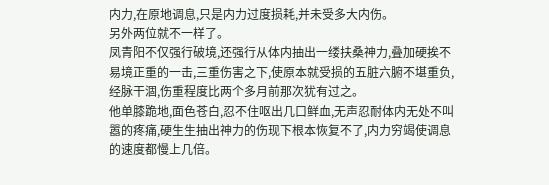内力,在原地调息,只是内力过度损耗,并未受多大内伤。
另外两位就不一样了。
凤青阳不仅强行破境,还强行从体内抽出一缕扶桑神力,叠加硬挨不易境正重的一击,三重伤害之下,使原本就受损的五脏六腑不堪重负,经脉干涸,伤重程度比两个多月前那次犹有过之。
他单膝跪地,面色苍白,忍不住呕出几口鲜血,无声忍耐体内无处不叫嚣的疼痛,硬生生抽出神力的伤现下根本恢复不了,内力穷竭使调息的速度都慢上几倍。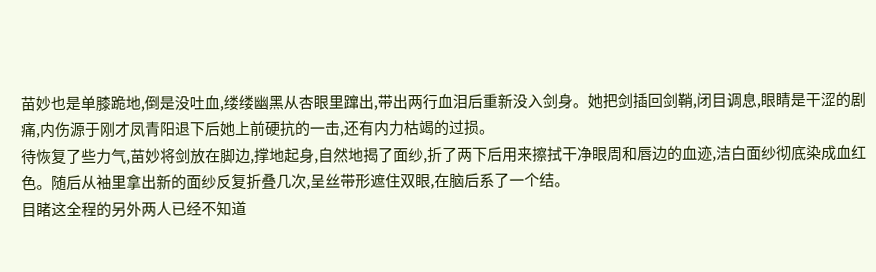苗妙也是单膝跪地,倒是没吐血,缕缕幽黑从杏眼里蹿出,带出两行血泪后重新没入剑身。她把剑插回剑鞘,闭目调息,眼睛是干涩的剧痛,内伤源于刚才凤青阳退下后她上前硬抗的一击,还有内力枯竭的过损。
待恢复了些力气,苗妙将剑放在脚边,撑地起身,自然地揭了面纱,折了两下后用来擦拭干净眼周和唇边的血迹,洁白面纱彻底染成血红色。随后从袖里拿出新的面纱反复折叠几次,呈丝带形遮住双眼,在脑后系了一个结。
目睹这全程的另外两人已经不知道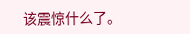该震惊什么了。